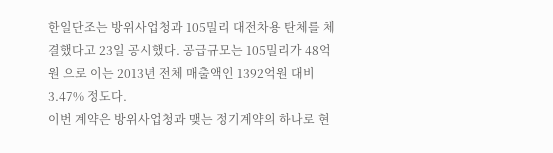한일단조는 방위사업청과 105밀리 대전차용 탄체를 체결했다고 23일 공시했다. 공급규모는 105밀리가 48억원 으로 이는 2013년 전체 매출액인 1392억원 대비 3.47% 정도다.
이번 계약은 방위사업청과 맺는 정기계약의 하나로 현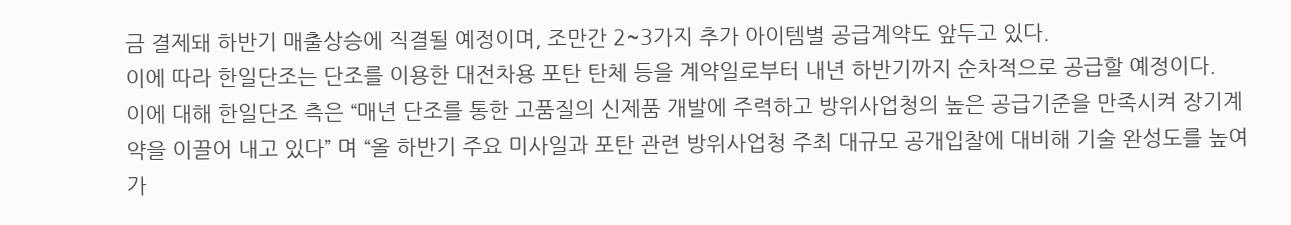금 결제돼 하반기 매출상승에 직결될 예정이며, 조만간 2~3가지 추가 아이템별 공급계약도 앞두고 있다.
이에 따라 한일단조는 단조를 이용한 대전차용 포탄 탄체 등을 계약일로부터 내년 하반기까지 순차적으로 공급할 예정이다.
이에 대해 한일단조 측은 “매년 단조를 통한 고품질의 신제품 개발에 주력하고 방위사업청의 높은 공급기준을 만족시켜 장기계약을 이끌어 내고 있다” 며 “올 하반기 주요 미사일과 포탄 관련 방위사업청 주최 대규모 공개입찰에 대비해 기술 완성도를 높여가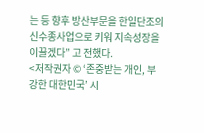는 등 향후 방산부문을 한일단조의 신수종사업으로 키워 지속성장을 이끌겠다” 고 전했다.
<저작권자 © ‘존중받는 개인, 부강한 대한민국’ 시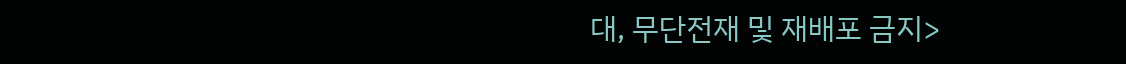대, 무단전재 및 재배포 금지>